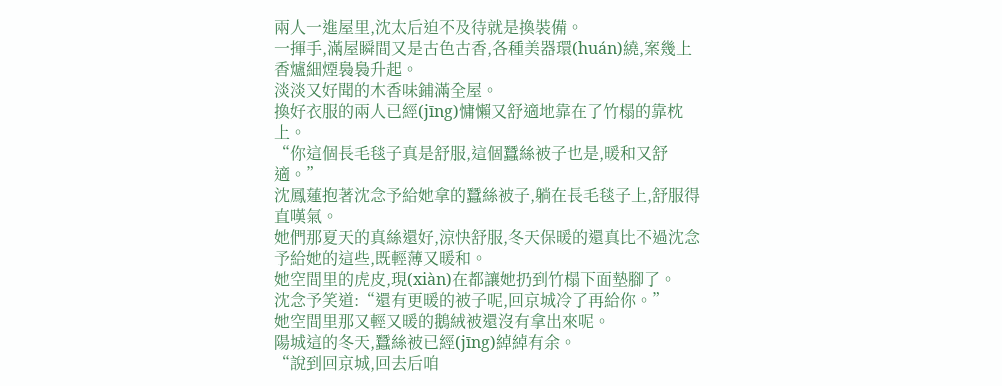兩人一進屋里,沈太后迫不及待就是換裝備。
一揮手,滿屋瞬間又是古色古香,各種美器環(huán)繞,案幾上香爐細煙裊裊升起。
淡淡又好聞的木香味鋪滿全屋。
換好衣服的兩人已經(jīng)慵懶又舒適地靠在了竹榻的靠枕上。
“你這個長毛毯子真是舒服,這個蠶絲被子也是,暖和又舒適。”
沈鳳蓮抱著沈念予給她拿的蠶絲被子,躺在長毛毯子上,舒服得直嘆氣。
她們那夏天的真絲還好,涼快舒服,冬天保暖的還真比不過沈念予給她的這些,既輕薄又暖和。
她空間里的虎皮,現(xiàn)在都讓她扔到竹榻下面墊腳了。
沈念予笑道:“還有更暖的被子呢,回京城冷了再給你。”
她空間里那又輕又暖的鵝絨被還沒有拿出來呢。
陽城這的冬天,蠶絲被已經(jīng)綽綽有余。
“說到回京城,回去后咱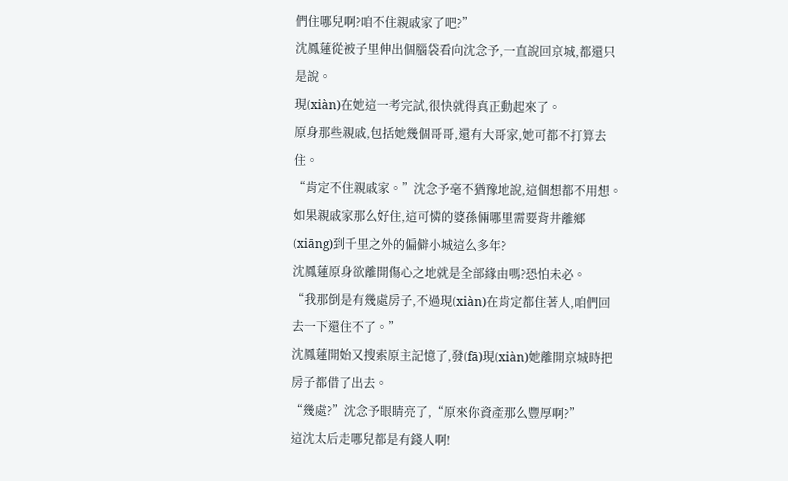們住哪兒啊?咱不住親戚家了吧?”
沈鳳蓮從被子里伸出個腦袋看向沈念予,一直說回京城,都還只是說。
現(xiàn)在她這一考完試,很快就得真正動起來了。
原身那些親戚,包括她幾個哥哥,還有大哥家,她可都不打算去住。
“肯定不住親戚家。”沈念予毫不猶豫地說,這個想都不用想。
如果親戚家那么好住,這可憐的婆孫倆哪里需要背井離鄉(xiāng)到千里之外的偏僻小城這么多年?
沈鳳蓮原身欲離開傷心之地就是全部緣由嗎?恐怕未必。
“我那倒是有幾處房子,不過現(xiàn)在肯定都住著人,咱們回去一下還住不了。”
沈鳳蓮開始又搜索原主記憶了,發(fā)現(xiàn)她離開京城時把房子都借了出去。
“幾處?”沈念予眼睛亮了,“原來你資產那么豐厚啊?”
這沈太后走哪兒都是有錢人啊!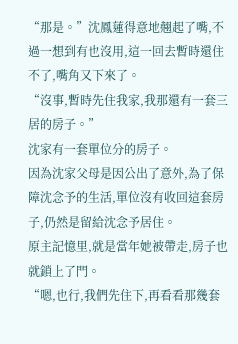“那是。”沈鳳蓮得意地翹起了嘴,不過一想到有也沒用,這一回去暫時還住不了,嘴角又下來了。
“沒事,暫時先住我家,我那還有一套三居的房子。”
沈家有一套單位分的房子。
因為沈家父母是因公出了意外,為了保障沈念予的生活,單位沒有收回這套房子,仍然是留給沈念予居住。
原主記憶里,就是當年她被帶走,房子也就鎖上了門。
“嗯,也行,我們先住下,再看看那幾套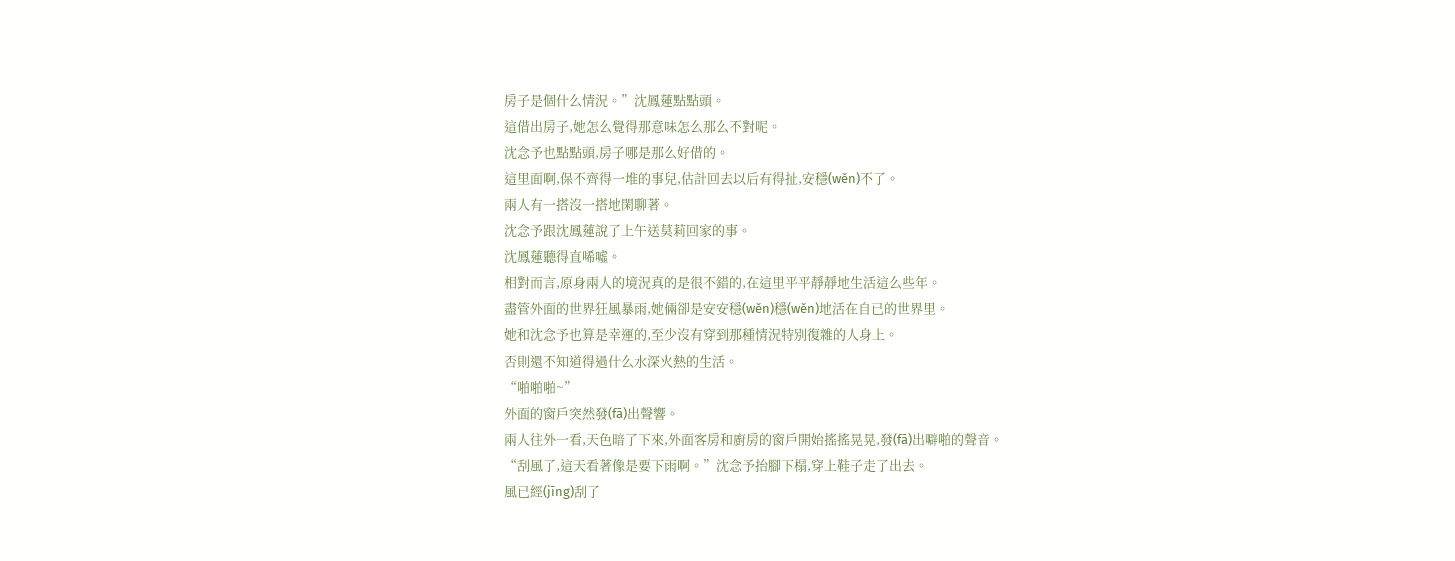房子是個什么情況。”沈鳳蓮點點頭。
這借出房子,她怎么覺得那意味怎么那么不對呢。
沈念予也點點頭,房子哪是那么好借的。
這里面啊,保不齊得一堆的事兒,估計回去以后有得扯,安穩(wěn)不了。
兩人有一搭沒一搭地閑聊著。
沈念予跟沈鳳蓮說了上午送莫莉回家的事。
沈鳳蓮聽得直唏噓。
相對而言,原身兩人的境況真的是很不錯的,在這里平平靜靜地生活這么些年。
盡管外面的世界狂風暴雨,她倆卻是安安穩(wěn)穩(wěn)地活在自已的世界里。
她和沈念予也算是幸運的,至少沒有穿到那種情況特別復雜的人身上。
否則還不知道得過什么水深火熱的生活。
“啪啪啪~”
外面的窗戶突然發(fā)出聲響。
兩人往外一看,天色暗了下來,外面客房和廚房的窗戶開始搖搖晃晃,發(fā)出噼啪的聲音。
“刮風了,這天看著像是要下雨啊。”沈念予抬腳下榻,穿上鞋子走了出去。
風已經(jīng)刮了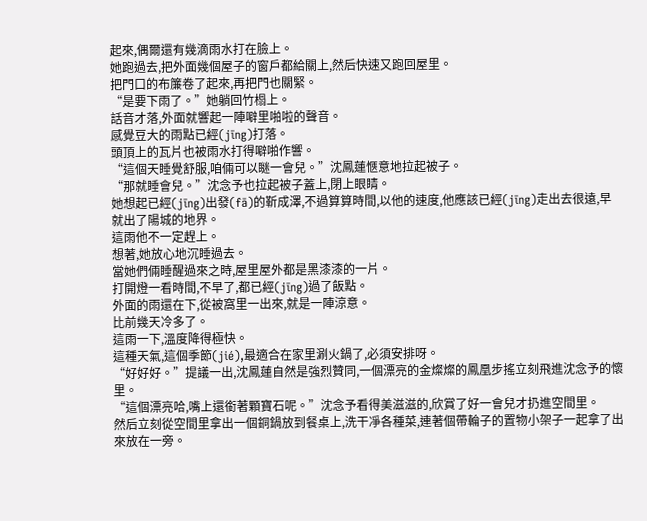起來,偶爾還有幾滴雨水打在臉上。
她跑過去,把外面幾個屋子的窗戶都給關上,然后快速又跑回屋里。
把門口的布簾卷了起來,再把門也關緊。
“是要下雨了。”她躺回竹榻上。
話音才落,外面就響起一陣噼里啪啦的聲音。
感覺豆大的雨點已經(jīng)打落。
頭頂上的瓦片也被雨水打得噼啪作響。
“這個天睡覺舒服,咱倆可以瞇一會兒。”沈鳳蓮愜意地拉起被子。
“那就睡會兒。”沈念予也拉起被子蓋上,閉上眼睛。
她想起已經(jīng)出發(fā)的靳成澤,不過算算時間,以他的速度,他應該已經(jīng)走出去很遠,早就出了陽城的地界。
這雨他不一定趕上。
想著,她放心地沉睡過去。
當她們倆睡醒過來之時,屋里屋外都是黑漆漆的一片。
打開燈一看時間,不早了,都已經(jīng)過了飯點。
外面的雨還在下,從被窩里一出來,就是一陣涼意。
比前幾天冷多了。
這雨一下,溫度降得極快。
這種天氣,這個季節(jié),最適合在家里涮火鍋了,必須安排呀。
“好好好。”提議一出,沈鳳蓮自然是強烈贊同,一個漂亮的金燦燦的鳳凰步搖立刻飛進沈念予的懷里。
“這個漂亮哈,嘴上還銜著顆寶石呢。”沈念予看得美滋滋的,欣賞了好一會兒才扔進空間里。
然后立刻從空間里拿出一個銅鍋放到餐桌上,洗干凈各種菜,連著個帶輪子的置物小架子一起拿了出來放在一旁。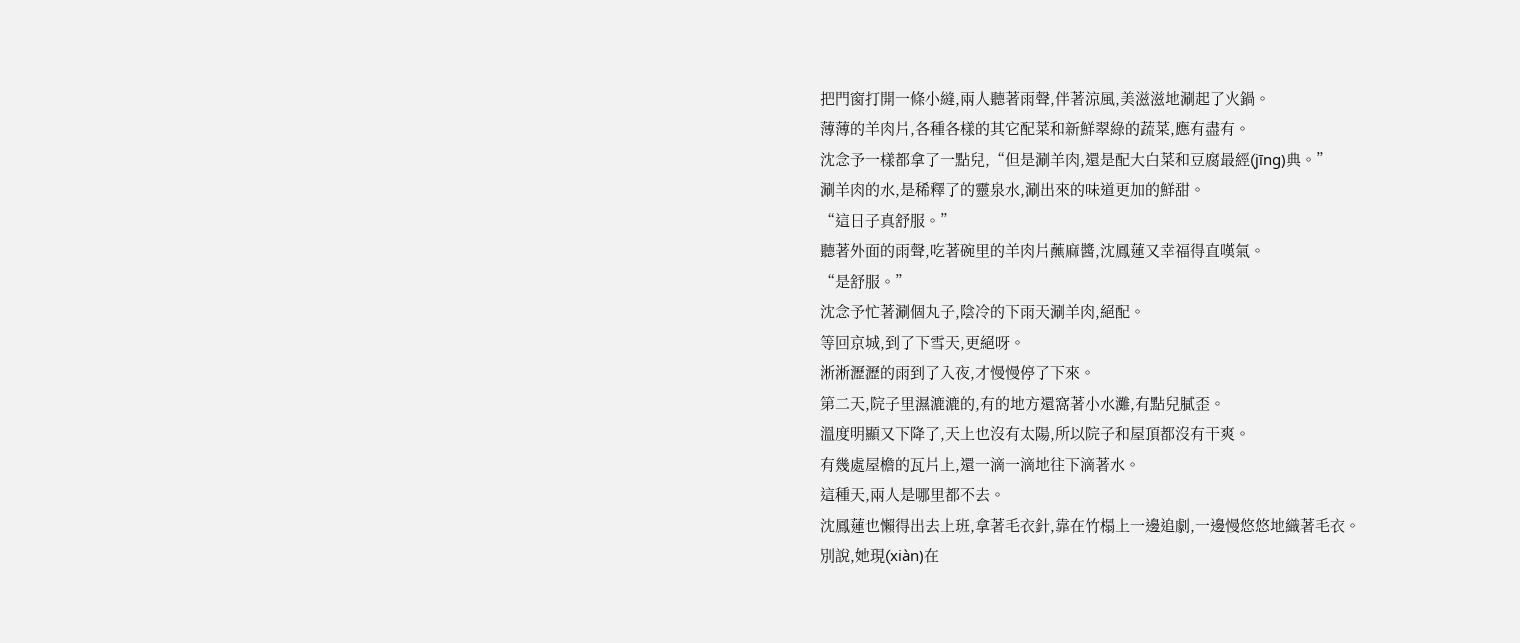把門窗打開一條小縫,兩人聽著雨聲,伴著涼風,美滋滋地涮起了火鍋。
薄薄的羊肉片,各種各樣的其它配菜和新鮮翠綠的蔬菜,應有盡有。
沈念予一樣都拿了一點兒,“但是涮羊肉,還是配大白菜和豆腐最經(jīng)典。”
涮羊肉的水,是稀釋了的靈泉水,涮出來的味道更加的鮮甜。
“這日子真舒服。”
聽著外面的雨聲,吃著碗里的羊肉片蘸麻醬,沈鳳蓮又幸福得直嘆氣。
“是舒服。”
沈念予忙著涮個丸子,陰冷的下雨天涮羊肉,絕配。
等回京城,到了下雪天,更絕呀。
淅淅瀝瀝的雨到了入夜,才慢慢停了下來。
第二天,院子里濕漉漉的,有的地方還窩著小水灘,有點兒膩歪。
溫度明顯又下降了,天上也沒有太陽,所以院子和屋頂都沒有干爽。
有幾處屋檐的瓦片上,還一滴一滴地往下滴著水。
這種天,兩人是哪里都不去。
沈鳳蓮也懶得出去上班,拿著毛衣針,靠在竹榻上一邊追劇,一邊慢悠悠地織著毛衣。
別說,她現(xiàn)在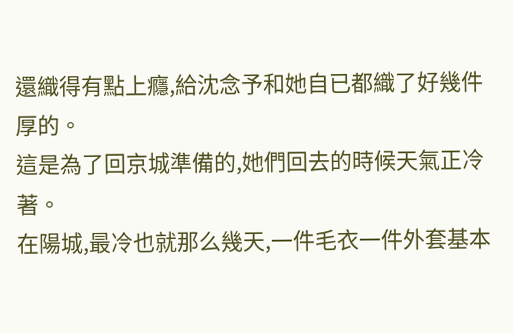還織得有點上癮,給沈念予和她自已都織了好幾件厚的。
這是為了回京城準備的,她們回去的時候天氣正冷著。
在陽城,最冷也就那么幾天,一件毛衣一件外套基本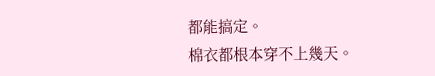都能搞定。
棉衣都根本穿不上幾天。